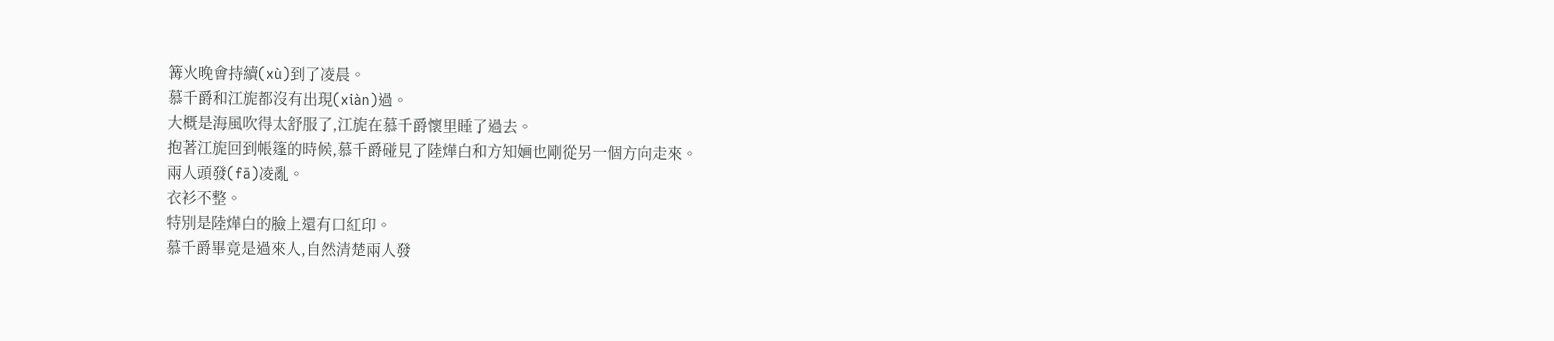篝火晚會持續(xù)到了凌晨。
慕千爵和江旎都沒有出現(xiàn)過。
大概是海風吹得太舒服了,江旎在慕千爵懷里睡了過去。
抱著江旎回到帳篷的時候,慕千爵碰見了陸燁白和方知婳也剛從另一個方向走來。
兩人頭發(fā)凌亂。
衣衫不整。
特別是陸燁白的臉上還有口紅印。
慕千爵畢竟是過來人,自然清楚兩人發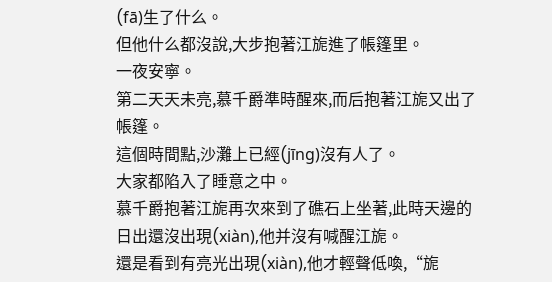(fā)生了什么。
但他什么都沒說,大步抱著江旎進了帳篷里。
一夜安寧。
第二天天未亮,慕千爵準時醒來,而后抱著江旎又出了帳篷。
這個時間點,沙灘上已經(jīng)沒有人了。
大家都陷入了睡意之中。
慕千爵抱著江旎再次來到了礁石上坐著,此時天邊的日出還沒出現(xiàn),他并沒有喊醒江旎。
還是看到有亮光出現(xiàn),他才輕聲低喚,“旎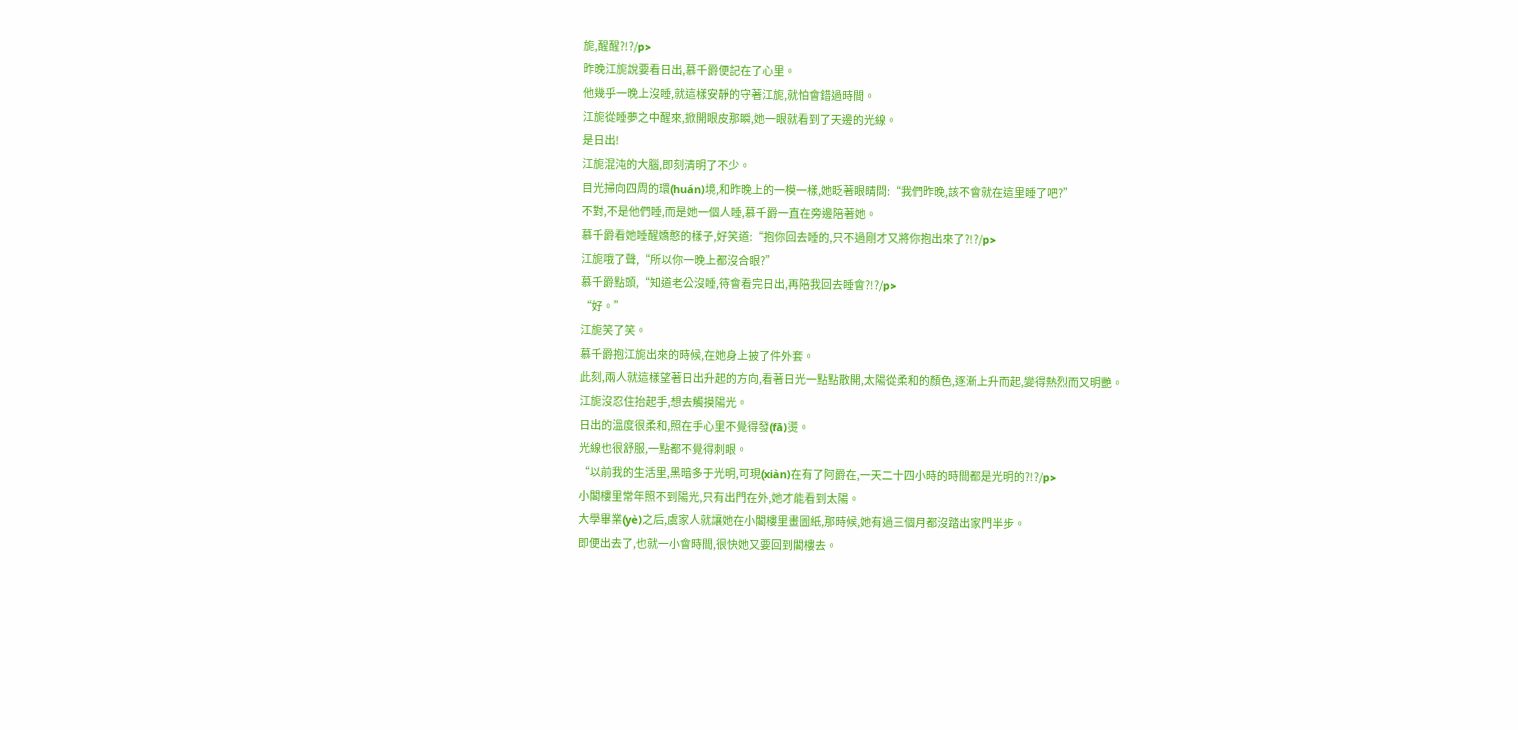旎,醒醒?!?/p>
昨晚江旎說要看日出,慕千爵便記在了心里。
他幾乎一晚上沒睡,就這樣安靜的守著江旎,就怕會錯過時間。
江旎從睡夢之中醒來,掀開眼皮那瞬,她一眼就看到了天邊的光線。
是日出!
江旎混沌的大腦,即刻清明了不少。
目光掃向四周的環(huán)境,和昨晚上的一模一樣,她眨著眼睛問:“我們昨晚,該不會就在這里睡了吧?”
不對,不是他們睡,而是她一個人睡,慕千爵一直在旁邊陪著她。
慕千爵看她睡醒嬌憨的樣子,好笑道:“抱你回去睡的,只不過剛才又將你抱出來了?!?/p>
江旎哦了聲,“所以你一晚上都沒合眼?”
慕千爵點頭,“知道老公沒睡,待會看完日出,再陪我回去睡會?!?/p>
“好。”
江旎笑了笑。
慕千爵抱江旎出來的時候,在她身上披了件外套。
此刻,兩人就這樣望著日出升起的方向,看著日光一點點散開,太陽從柔和的顏色,逐漸上升而起,變得熱烈而又明艷。
江旎沒忍住抬起手,想去觸摸陽光。
日出的溫度很柔和,照在手心里不覺得發(fā)燙。
光線也很舒服,一點都不覺得刺眼。
“以前我的生活里,黑暗多于光明,可現(xiàn)在有了阿爵在,一天二十四小時的時間都是光明的?!?/p>
小閣樓里常年照不到陽光,只有出門在外,她才能看到太陽。
大學畢業(yè)之后,虞家人就讓她在小閣樓里畫圖紙,那時候,她有過三個月都沒踏出家門半步。
即便出去了,也就一小會時間,很快她又要回到閣樓去。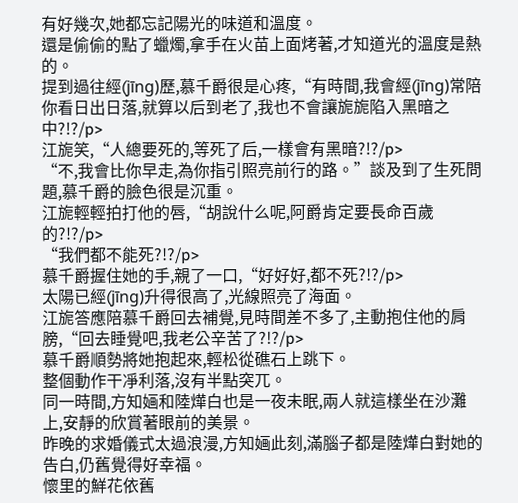有好幾次,她都忘記陽光的味道和溫度。
還是偷偷的點了蠟燭,拿手在火苗上面烤著,才知道光的溫度是熱的。
提到過往經(jīng)歷,慕千爵很是心疼,“有時間,我會經(jīng)常陪你看日出日落,就算以后到老了,我也不會讓旎旎陷入黑暗之中?!?/p>
江旎笑,“人總要死的,等死了后,一樣會有黑暗?!?/p>
“不,我會比你早走,為你指引照亮前行的路。”談及到了生死問題,慕千爵的臉色很是沉重。
江旎輕輕拍打他的唇,“胡說什么呢,阿爵肯定要長命百歲的?!?/p>
“我們都不能死?!?/p>
慕千爵握住她的手,親了一口,“好好好,都不死?!?/p>
太陽已經(jīng)升得很高了,光線照亮了海面。
江旎答應陪慕千爵回去補覺,見時間差不多了,主動抱住他的肩膀,“回去睡覺吧,我老公辛苦了?!?/p>
慕千爵順勢將她抱起來,輕松從礁石上跳下。
整個動作干凈利落,沒有半點突兀。
同一時間,方知婳和陸燁白也是一夜未眠,兩人就這樣坐在沙灘上,安靜的欣賞著眼前的美景。
昨晚的求婚儀式太過浪漫,方知婳此刻,滿腦子都是陸燁白對她的告白,仍舊覺得好幸福。
懷里的鮮花依舊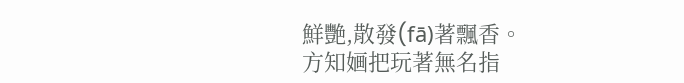鮮艷,散發(fā)著飄香。
方知婳把玩著無名指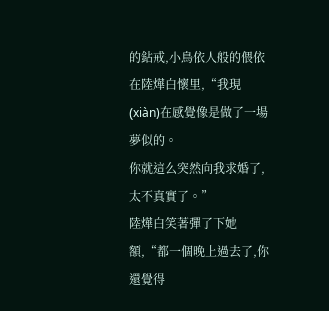的鉆戒,小鳥依人般的偎依在陸燁白懷里,“我現(xiàn)在感覺像是做了一場夢似的。
你就這么突然向我求婚了,太不真實了。”
陸燁白笑著彈了下她額,“都一個晚上過去了,你還覺得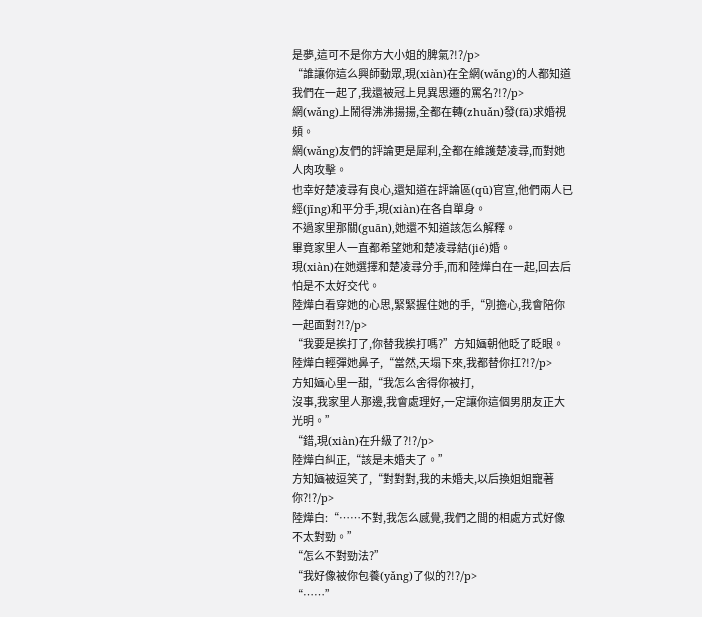是夢,這可不是你方大小姐的脾氣?!?/p>
“誰讓你這么興師動眾,現(xiàn)在全網(wǎng)的人都知道我們在一起了,我還被冠上見異思遷的罵名?!?/p>
網(wǎng)上鬧得沸沸揚揚,全都在轉(zhuǎn)發(fā)求婚視頻。
網(wǎng)友們的評論更是犀利,全都在維護楚凌尋,而對她人肉攻擊。
也幸好楚凌尋有良心,還知道在評論區(qū)官宣,他們兩人已經(jīng)和平分手,現(xiàn)在各自單身。
不過家里那關(guān),她還不知道該怎么解釋。
畢竟家里人一直都希望她和楚凌尋結(jié)婚。
現(xiàn)在她選擇和楚凌尋分手,而和陸燁白在一起,回去后怕是不太好交代。
陸燁白看穿她的心思,緊緊握住她的手,“別擔心,我會陪你一起面對?!?/p>
“我要是挨打了,你替我挨打嗎?”方知婳朝他眨了眨眼。
陸燁白輕彈她鼻子,“當然,天塌下來,我都替你扛?!?/p>
方知婳心里一甜,“我怎么舍得你被打,
沒事,我家里人那邊,我會處理好,一定讓你這個男朋友正大光明。”
“錯,現(xiàn)在升級了?!?/p>
陸燁白糾正,“該是未婚夫了。”
方知婳被逗笑了,“對對對,我的未婚夫,以后換姐姐寵著你?!?/p>
陸燁白:“……不對,我怎么感覺,我們之間的相處方式好像不太對勁。”
“怎么不對勁法?”
“我好像被你包養(yǎng)了似的?!?/p>
“……”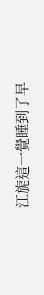江旎這一覺睡到了早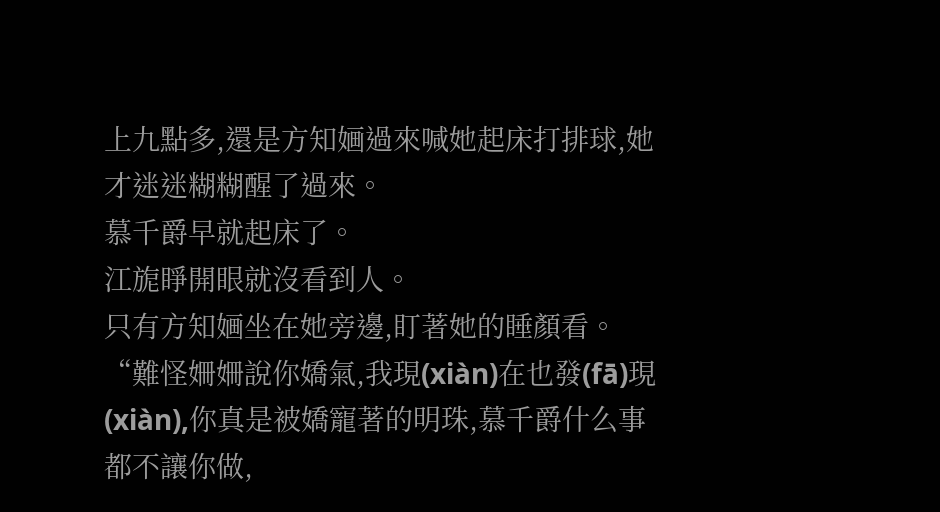上九點多,還是方知婳過來喊她起床打排球,她才迷迷糊糊醒了過來。
慕千爵早就起床了。
江旎睜開眼就沒看到人。
只有方知婳坐在她旁邊,盯著她的睡顏看。
“難怪姍姍說你嬌氣,我現(xiàn)在也發(fā)現(xiàn),你真是被嬌寵著的明珠,慕千爵什么事都不讓你做,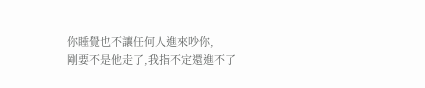你睡覺也不讓任何人進來吵你,
剛要不是他走了,我指不定還進不了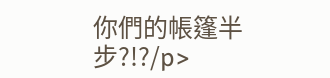你們的帳篷半步?!?/p>